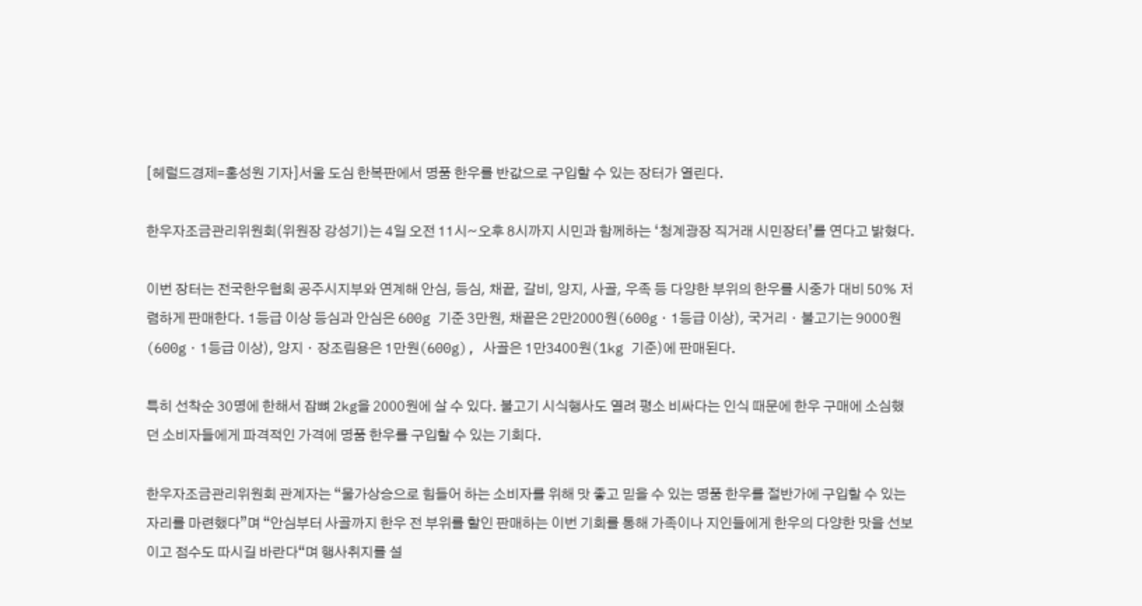[헤럴드경제=홍성원 기자]서울 도심 한복판에서 명품 한우를 반값으로 구입할 수 있는 장터가 열린다.

한우자조금관리위원회(위원장 강성기)는 4일 오전 11시~오후 8시까지 시민과 함께하는 ‘청계광장 직거래 시민장터’를 연다고 밝혔다.

이번 장터는 전국한우협회 공주시지부와 연계해 안심, 등심, 채끝, 갈비, 양지, 사골, 우족 등 다양한 부위의 한우를 시중가 대비 50% 저렴하게 판매한다. 1등급 이상 등심과 안심은 600g 기준 3만원, 채끝은 2만2000원(600gㆍ1등급 이상), 국거리ㆍ불고기는 9000원(600gㆍ1등급 이상), 양지ㆍ장조림용은 1만원(600g), 사골은 1만3400원(1kg 기준)에 판매된다.

특히 선착순 30명에 한해서 잡뼈 2kg을 2000원에 살 수 있다. 불고기 시식행사도 열려 평소 비싸다는 인식 때문에 한우 구매에 소심했던 소비자들에게 파격적인 가격에 명품 한우를 구입할 수 있는 기회다.

한우자조금관리위원회 관계자는 “물가상승으로 힘들어 하는 소비자를 위해 맛 좋고 믿을 수 있는 명품 한우를 절반가에 구입할 수 있는 자리를 마련했다”며 “안심부터 사골까지 한우 전 부위를 할인 판매하는 이번 기회를 통해 가족이나 지인들에게 한우의 다양한 맛을 선보이고 점수도 따시길 바란다“며 행사취지를 설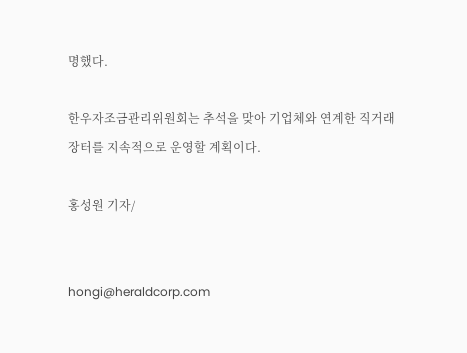명했다.

한우자조금관리위원회는 추석을 맞아 기업체와 연계한 직거래 장터를 지속적으로 운영할 계획이다.

홍성원 기자/


hongi@heraldcorp.com